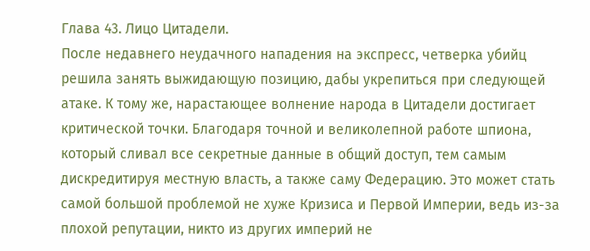Глава 43. Лицо Цитадели.
После недавнего неудачного нападения на экспресс, четверка убийц решила занять выжидающую позицию, дабы укрепиться при следующей атаке. К тому же, нарастающее волнение народа в Цитадели достигает критической точки. Благодаря точной и великолепной работе шпиона, который сливал все секретные данные в общий доступ, тем самым дискредитируя местную власть, а также саму Федерацию. Это может стать самой большой проблемой не хуже Кризиса и Первой Империи, ведь из-за плохой репутации, никто из других империй не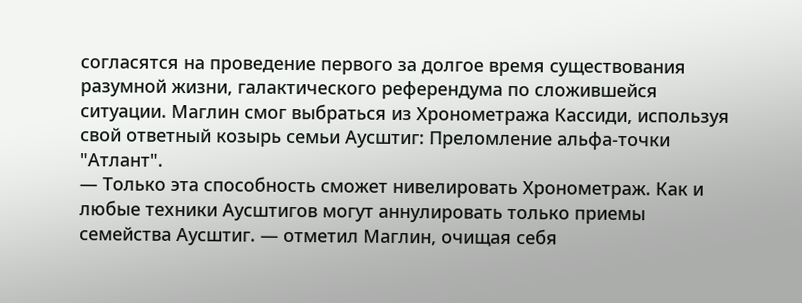согласятся на проведение первого за долгое время существования разумной жизни, галактического референдума по сложившейся ситуации. Маглин смог выбраться из Хронометража Кассиди, используя свой ответный козырь семьи Аусштиг: Преломление альфа-точки "Атлант".
— Только эта способность сможет нивелировать Хронометраж. Как и любые техники Аусштигов могут аннулировать только приемы семейства Аусштиг. — отметил Маглин, очищая себя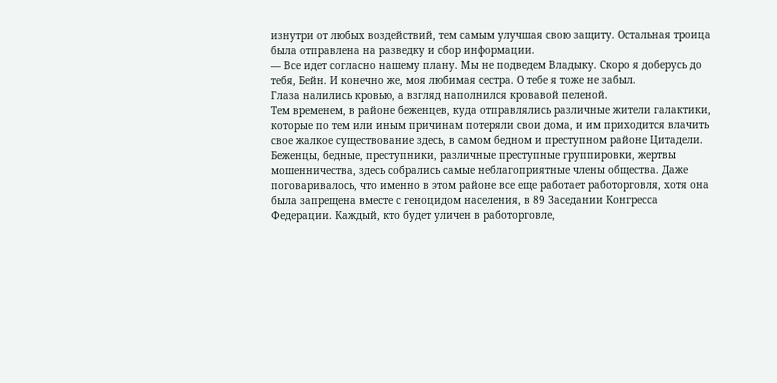изнутри от любых воздействий, тем самым улучшая свою защиту. Остальная троица была отправлена на разведку и сбор информации.
— Все идет согласно нашему плану. Мы не подведем Владыку. Скоро я доберусь до тебя, Бейн. И конечно же, моя любимая сестра. О тебе я тоже не забыл.
Глаза налились кровью, а взгляд наполнился кровавой пеленой.
Тем временем, в районе беженцев, куда отправлялись различные жители галактики, которые по тем или иным причинам потеряли свои дома, и им приходится влачить свое жалкое существование здесь, в самом бедном и преступном районе Цитадели. Беженцы, бедные, преступники, различные преступные группировки, жертвы мошенничества, здесь собрались самые неблагоприятные члены общества. Даже поговаривалось, что именно в этом районе все еще работает работорговля, хотя она была запрещена вместе с геноцидом населения, в 89 Заседании Конгресса Федерации. Каждый, кто будет уличен в работорговле,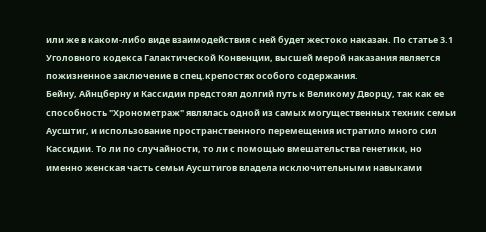или же в каком-либо виде взаимодействия с ней будет жестоко наказан. По статье 3.1 Уголовного кодекса Галактической Конвенции, высшей мерой наказания является пожизненное заключение в спец.крепостях особого содержания.
Бейну, Айнцберну и Кассидии предстоял долгий путь к Великому Дворцу, так как ее способность "Хронометраж" являлась одной из самых могущественных техник семьи Аусштиг, и использование пространственного перемещения истратило много сил Кассидии. То ли по случайности, то ли с помощью вмешательства генетики, но именно женская часть семьи Аусштигов владела исключительными навыками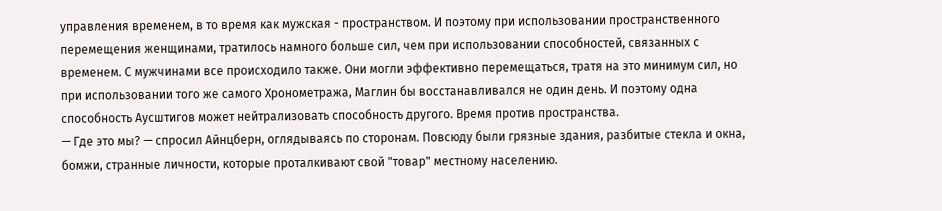управления временем, в то время как мужская - пространством. И поэтому при использовании пространственного перемещения женщинами, тратилось намного больше сил, чем при использовании способностей, связанных с временем. С мужчинами все происходило также. Они могли эффективно перемещаться, тратя на это минимум сил, но при использовании того же самого Хронометража, Маглин бы восстанавливался не один день. И поэтому одна способность Аусштигов может нейтрализовать способность другого. Время против пространства.
— Где это мы? — спросил Айнцберн, оглядываясь по сторонам. Повсюду были грязные здания, разбитые стекла и окна, бомжи, странные личности, которые проталкивают свой "товар" местному населению.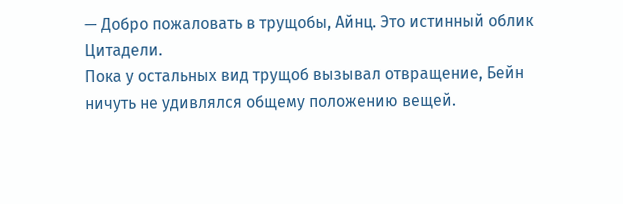— Добро пожаловать в трущобы, Айнц. Это истинный облик Цитадели.
Пока у остальных вид трущоб вызывал отвращение, Бейн ничуть не удивлялся общему положению вещей.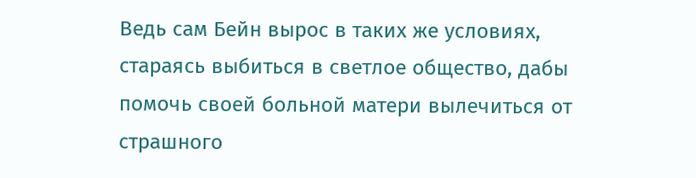Ведь сам Бейн вырос в таких же условиях, стараясь выбиться в светлое общество, дабы помочь своей больной матери вылечиться от страшного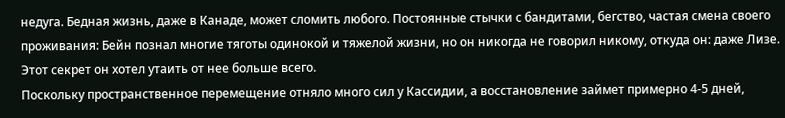недуга. Бедная жизнь, даже в Канаде, может сломить любого. Постоянные стычки с бандитами, бегство, частая смена своего проживания: Бейн познал многие тяготы одинокой и тяжелой жизни, но он никогда не говорил никому, откуда он: даже Лизе. Этот секрет он хотел утаить от нее больше всего.
Поскольку пространственное перемещение отняло много сил у Кассидии, а восстановление займет примерно 4-5 дней,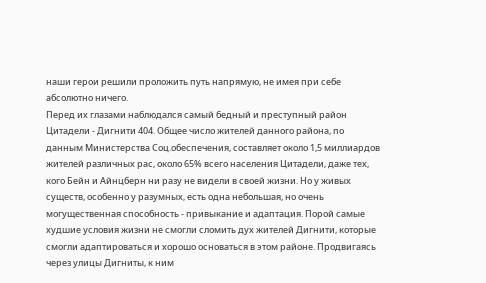наши герои решили проложить путь напрямую, не имея при себе абсолютно ничего.
Перед их глазами наблюдался самый бедный и преступный район Цитадели - Дигнити 404. Общее число жителей данного района, по данным Министерства Соц.обеспечения, составляет около 1,5 миллиардов жителей различных рас, около 65% всего населения Цитадели, даже тех, кого Бейн и Айнцберн ни разу не видели в своей жизни. Но у живых существ, особенно у разумных, есть одна небольшая, но очень могущественная способность - привыкание и адаптация. Порой самые худшие условия жизни не смогли сломить дух жителей Дигнити, которые смогли адаптироваться и хорошо основаться в этом районе. Продвигаясь через улицы Дигниты, к ним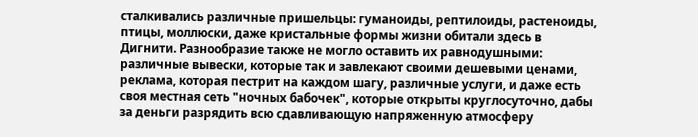сталкивались различные пришельцы: гуманоиды, рептилоиды, растеноиды, птицы, моллюски, даже кристальные формы жизни обитали здесь в Дигнити. Разнообразие также не могло оставить их равнодушными: различные вывески, которые так и завлекают своими дешевыми ценами, реклама, которая пестрит на каждом шагу, различные услуги, и даже есть своя местная сеть "ночных бабочек", которые открыты круглосуточно, дабы за деньги разрядить всю сдавливающую напряженную атмосферу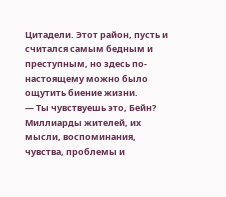Цитадели. Этот район, пусть и считался самым бедным и преступным, но здесь по-настоящему можно было ощутить биение жизни.
— Ты чувствуешь это, Бейн? Миллиарды жителей, их мысли, воспоминания, чувства, проблемы и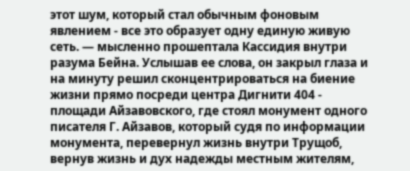этот шум, который стал обычным фоновым явлением - все это образует одну единую живую сеть. — мысленно прошептала Кассидия внутри разума Бейна. Услышав ее слова, он закрыл глаза и на минуту решил сконцентрироваться на биение жизни прямо посреди центра Дигнити 404 - площади Айзавовского, где стоял монумент одного писателя Г. Айзавов, который судя по информации монумента, перевернул жизнь внутри Трущоб, вернув жизнь и дух надежды местным жителям,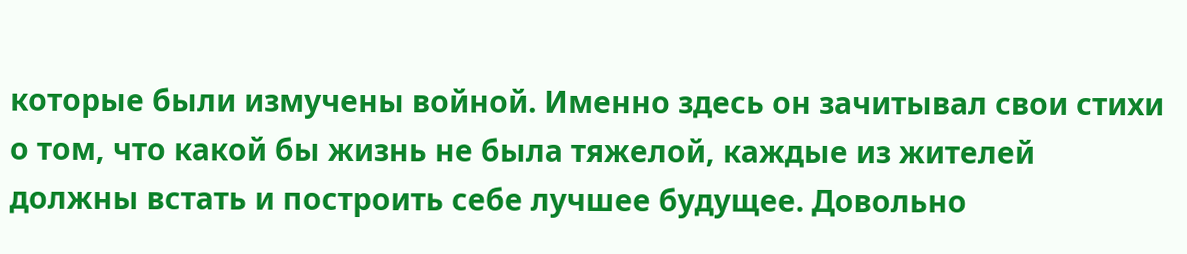которые были измучены войной. Именно здесь он зачитывал свои стихи о том, что какой бы жизнь не была тяжелой, каждые из жителей должны встать и построить себе лучшее будущее. Довольно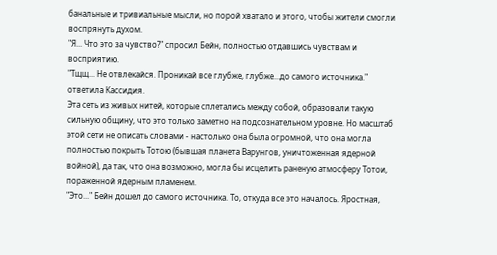банальные и тривиальные мысли, но порой хватало и этого, чтобы жители смогли воспрянуть духом.
"Я... Что это за чувство?" спросил Бейн, полностью отдавшись чувствам и восприятию.
"Тщщ... Не отвлекайся. Проникай все глубже, глубже...до самого источника." ответила Кассидия.
Эта сеть из живых нитей, которые сплетались между собой, образовали такую сильную общину, что это только заметно на подсознательном уровне. Но масштаб этой сети не описать словами - настолько она была огромной, что она могла полностью покрыть Тотою (бывшая планета Варунгов, уничтоженная ядерной войной), да так, что она возможно, могла бы исцелить раненую атмосферу Тотои, пораженной ядерным пламенем.
"Это..." Бейн дошел до самого источника. То, откуда все это началось. Яростная,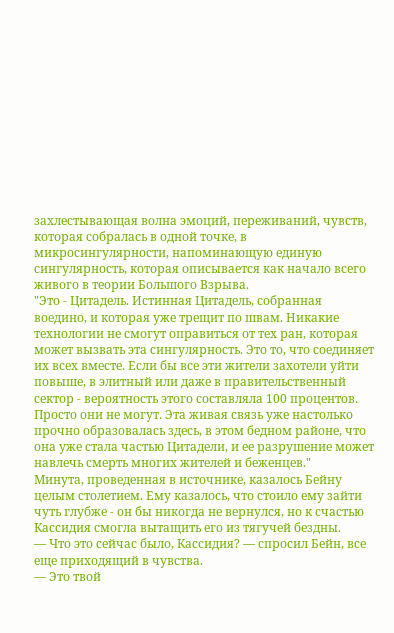захлестывающая волна эмоций, переживаний, чувств, которая собралась в одной точке, в микросингулярности, напоминающую единую сингулярность, которая описывается как начало всего живого в теории Большого Взрыва.
"Это - Цитадель. Истинная Цитадель, собранная воедино, и которая уже трещит по швам. Никакие технологии не смогут оправиться от тех ран, которая может вызвать эта сингулярность. Это то, что соединяет их всех вместе. Если бы все эти жители захотели уйти повыше, в элитный или даже в правительственный сектор - вероятность этого составляла 100 процентов. Просто они не могут. Эта живая связь уже настолько прочно образовалась здесь, в этом бедном районе, что она уже стала частью Цитадели, и ее разрушение может навлечь смерть многих жителей и беженцев."
Минута, проведенная в источнике, казалось Бейну целым столетием. Ему казалось, что стоило ему зайти чуть глубже - он бы никогда не вернулся, но к счастью Кассидия смогла вытащить его из тягучей бездны.
— Что это сейчас было, Кассидия? — спросил Бейн, все еще приходящий в чувства.
— Это твой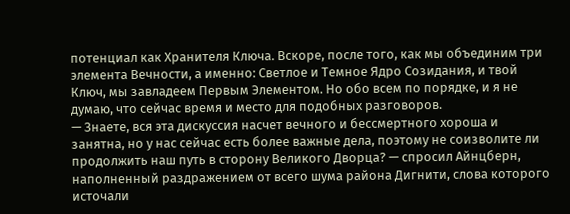потенциал как Хранителя Ключа. Вскоре, после того, как мы объединим три элемента Вечности, а именно: Светлое и Темное Ядро Созидания, и твой Ключ, мы завладеем Первым Элементом. Но обо всем по порядке, и я не думаю, что сейчас время и место для подобных разговоров.
— Знаете, вся эта дискуссия насчет вечного и бессмертного хороша и занятна, но у нас сейчас есть более важные дела, поэтому не соизволите ли продолжить наш путь в сторону Великого Дворца? — спросил Айнцберн, наполненный раздражением от всего шума района Дигнити, слова которого источали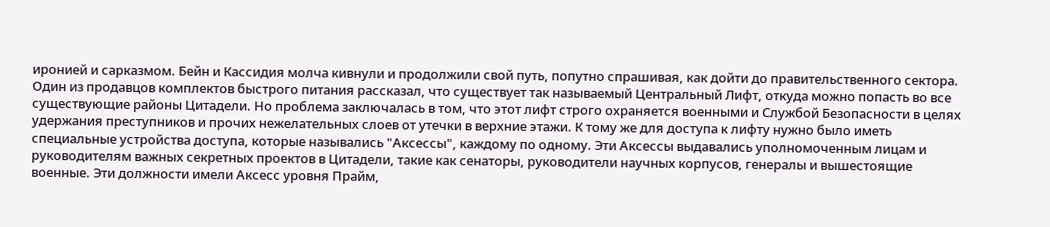иронией и сарказмом. Бейн и Кассидия молча кивнули и продолжили свой путь, попутно спрашивая, как дойти до правительственного сектора.
Один из продавцов комплектов быстрого питания рассказал, что существует так называемый Центральный Лифт, откуда можно попасть во все существующие районы Цитадели. Но проблема заключалась в том, что этот лифт строго охраняется военными и Службой Безопасности в целях удержания преступников и прочих нежелательных слоев от утечки в верхние этажи. К тому же для доступа к лифту нужно было иметь специальные устройства доступа, которые назывались "Аксессы", каждому по одному. Эти Аксессы выдавались уполномоченным лицам и руководителям важных секретных проектов в Цитадели, такие как сенаторы, руководители научных корпусов, генералы и вышестоящие военные. Эти должности имели Аксесс уровня Прайм,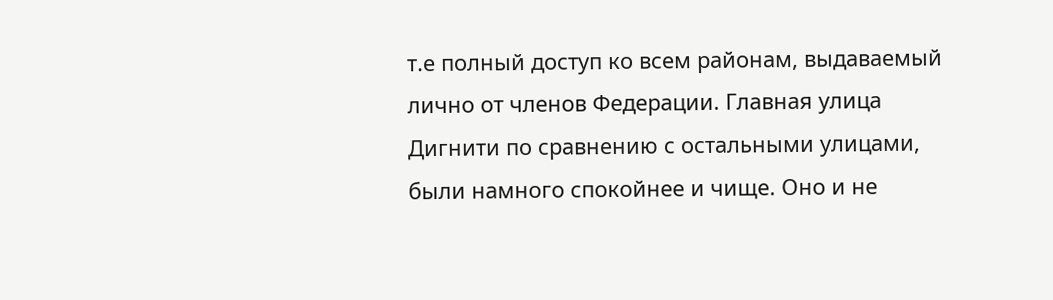т.е полный доступ ко всем районам, выдаваемый лично от членов Федерации. Главная улица Дигнити по сравнению с остальными улицами, были намного спокойнее и чище. Оно и не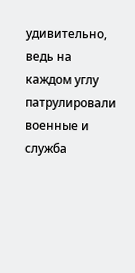удивительно, ведь на каждом углу патрулировали военные и служба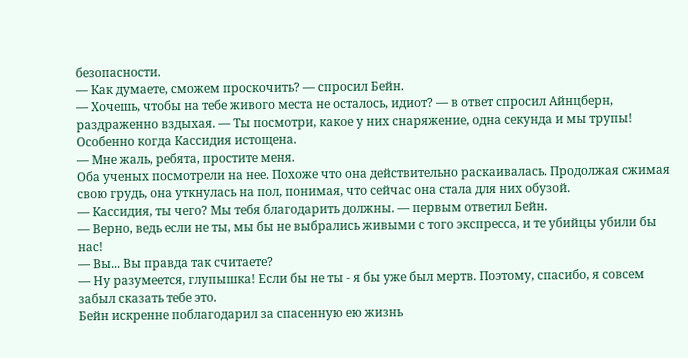безопасности.
— Как думаете, сможем проскочить? — спросил Бейн.
— Хочешь, чтобы на тебе живого места не осталось, идиот? — в ответ спросил Айнцберн, раздраженно вздыхая. — Ты посмотри, какое у них снаряжение, одна секунда и мы трупы! Особенно когда Кассидия истощена.
— Мне жаль, ребята, простите меня.
Оба ученых посмотрели на нее. Похоже что она действительно раскаивалась. Продолжая сжимая свою грудь, она уткнулась на пол, понимая, что сейчас она стала для них обузой.
— Кассидия, ты чего? Мы тебя благодарить должны. — первым ответил Бейн.
— Верно, ведь если не ты, мы бы не выбрались живыми с того экспресса, и те убийцы убили бы нас!
— Вы... Вы правда так считаете?
— Ну разумеется, глупышка! Если бы не ты - я бы уже был мертв. Поэтому, спасибо, я совсем забыл сказать тебе это.
Бейн искренне поблагодарил за спасенную ею жизнь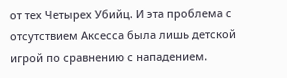от тех Четырех Убийц. И эта проблема с отсутствием Аксесса была лишь детской игрой по сравнению с нападением.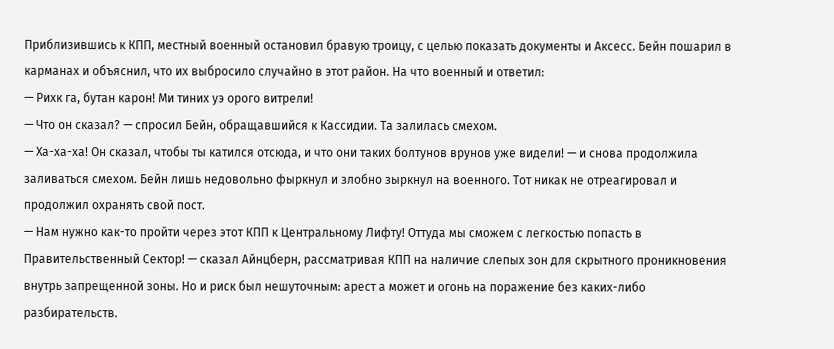Приблизившись к КПП, местный военный остановил бравую троицу, с целью показать документы и Аксесс. Бейн пошарил в карманах и объяснил, что их выбросило случайно в этот район. На что военный и ответил:
— Рихк га, бутан карон! Ми тиних уэ орого витрели!
— Что он сказал? — спросил Бейн, обращавшийся к Кассидии. Та залилась смехом.
— Ха-ха-ха! Он сказал, чтобы ты катился отсюда, и что они таких болтунов врунов уже видели! — и снова продолжила заливаться смехом. Бейн лишь недовольно фыркнул и злобно зыркнул на военного. Тот никак не отреагировал и продолжил охранять свой пост.
— Нам нужно как-то пройти через этот КПП к Центральному Лифту! Оттуда мы сможем с легкостью попасть в Правительственный Сектор! — сказал Айнцберн, рассматривая КПП на наличие слепых зон для скрытного проникновения внутрь запрещенной зоны. Но и риск был нешуточным: арест а может и огонь на поражение без каких-либо разбирательств.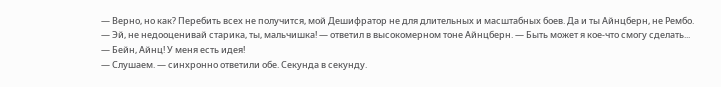— Верно, но как? Перебить всех не получится, мой Дешифратор не для длительных и масштабных боев. Да и ты Айнцберн, не Рембо.
— Эй, не недооценивай старика, ты, мальчишка! — ответил в высокомерном тоне Айнцберн. — Быть может я кое-что смогу сделать...
— Бейн, Айнц! У меня есть идея!
— Слушаем. — синхронно ответили обе. Секунда в секунду.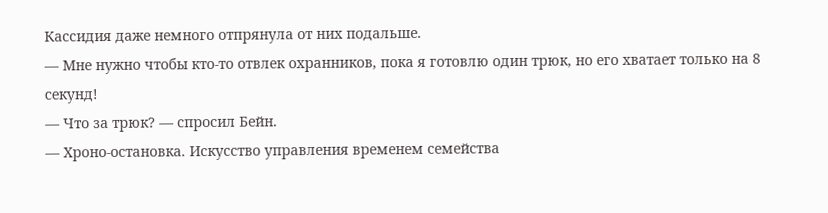Кассидия даже немного отпрянула от них подальше.
— Мне нужно чтобы кто-то отвлек охранников, пока я готовлю один трюк, но его хватает только на 8 секунд!
— Что за трюк? — спросил Бейн.
— Хроно-остановка. Искусство управления временем семейства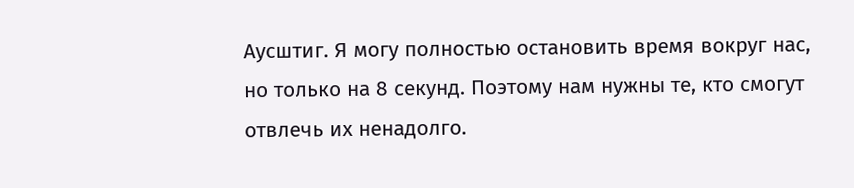Аусштиг. Я могу полностью остановить время вокруг нас, но только на 8 секунд. Поэтому нам нужны те, кто смогут отвлечь их ненадолго.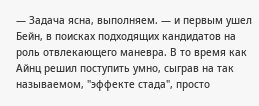— Задача ясна, выполняем. — и первым ушел Бейн, в поисках подходящих кандидатов на роль отвлекающего маневра. В то время как Айнц решил поступить умно, сыграв на так называемом, "эффекте стада", просто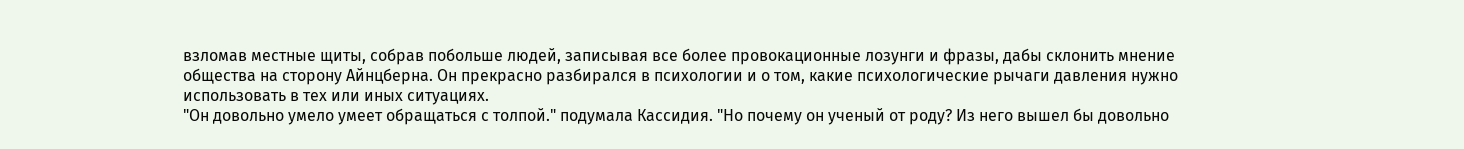взломав местные щиты, собрав побольше людей, записывая все более провокационные лозунги и фразы, дабы склонить мнение общества на сторону Айнцберна. Он прекрасно разбирался в психологии и о том, какие психологические рычаги давления нужно использовать в тех или иных ситуациях.
"Он довольно умело умеет обращаться с толпой." подумала Кассидия. "Но почему он ученый от роду? Из него вышел бы довольно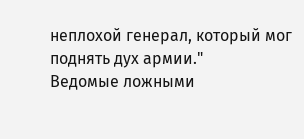неплохой генерал, который мог поднять дух армии."
Ведомые ложными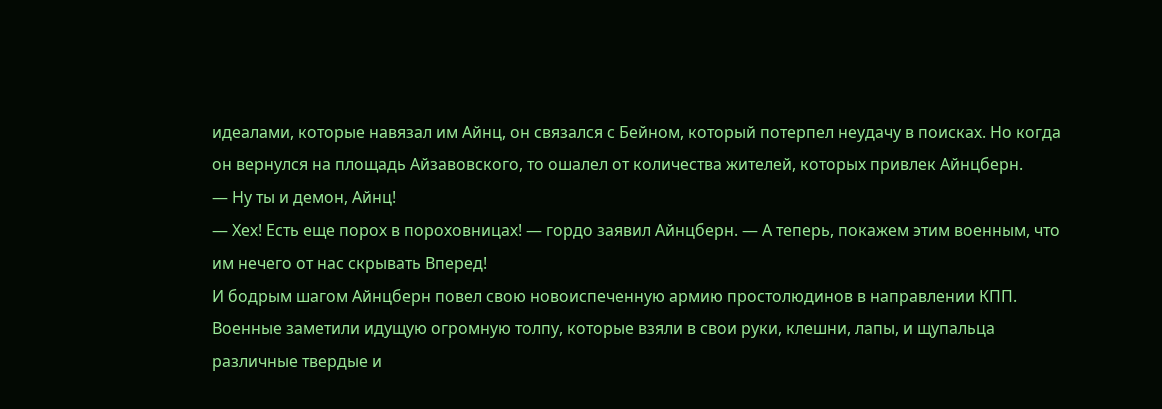идеалами, которые навязал им Айнц, он связался с Бейном, который потерпел неудачу в поисках. Но когда он вернулся на площадь Айзавовского, то ошалел от количества жителей, которых привлек Айнцберн.
— Ну ты и демон, Айнц!
— Хех! Есть еще порох в пороховницах! — гордо заявил Айнцберн. — А теперь, покажем этим военным, что им нечего от нас скрывать Вперед!
И бодрым шагом Айнцберн повел свою новоиспеченную армию простолюдинов в направлении КПП. Военные заметили идущую огромную толпу, которые взяли в свои руки, клешни, лапы, и щупальца различные твердые и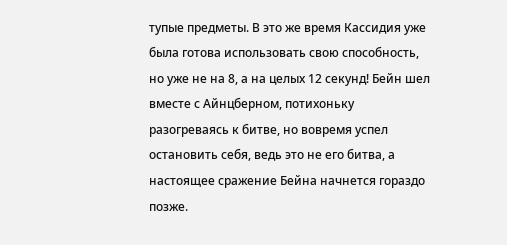тупые предметы. В это же время Кассидия уже была готова использовать свою способность, но уже не на 8, а на целых 12 секунд! Бейн шел вместе с Айнцберном, потихоньку разогреваясь к битве, но вовремя успел остановить себя, ведь это не его битва, а настоящее сражение Бейна начнется гораздо позже.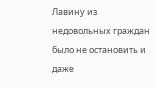Лавину из недовольных граждан было не остановить и даже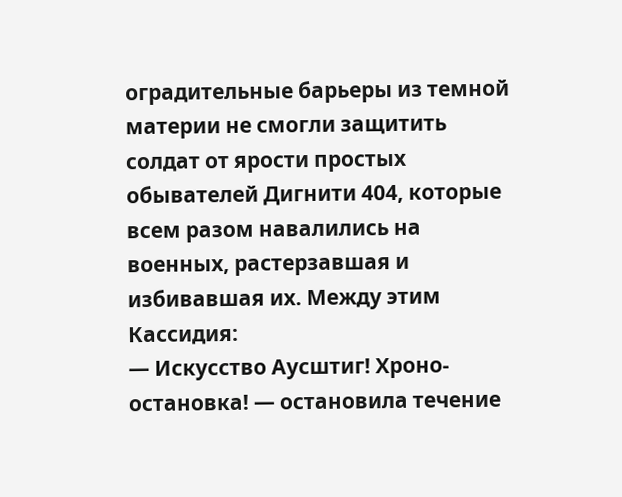оградительные барьеры из темной материи не смогли защитить солдат от ярости простых обывателей Дигнити 404, которые всем разом навалились на военных, растерзавшая и избивавшая их. Между этим Кассидия:
— Искусство Аусштиг! Хроно-остановка! — остановила течение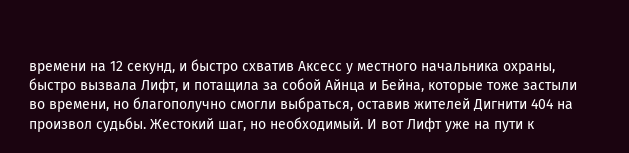времени на 12 секунд, и быстро схватив Аксесс у местного начальника охраны, быстро вызвала Лифт, и потащила за собой Айнца и Бейна, которые тоже застыли во времени, но благополучно смогли выбраться, оставив жителей Дигнити 404 на произвол судьбы. Жестокий шаг, но необходимый. И вот Лифт уже на пути к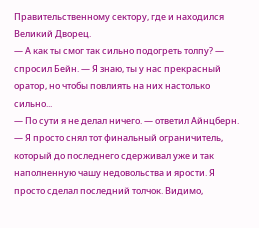Правительственному сектору, где и находился Великий Дворец.
— А как ты смог так сильно подогреть толпу? — спросил Бейн. — Я знаю, ты у нас прекрасный оратор, но чтобы повлиять на них настолько сильно...
— По сути я не делал ничего. — ответил Айнцберн. — Я просто снял тот финальный ограничитель, который до последнего сдерживал уже и так наполненную чашу недовольства и ярости. Я просто сделал последний толчок. Видимо,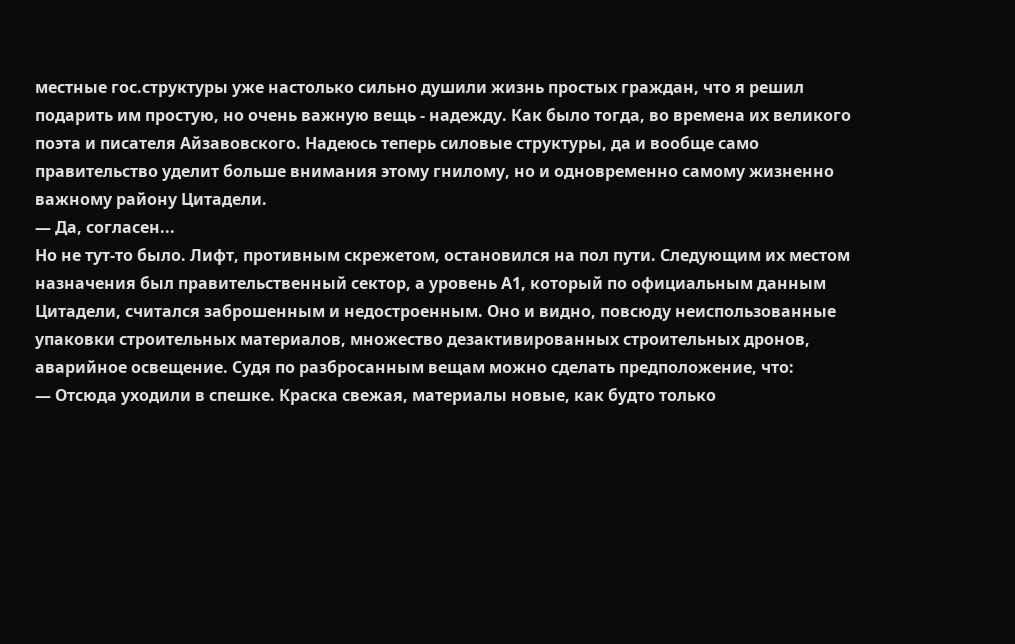местные гос.структуры уже настолько сильно душили жизнь простых граждан, что я решил подарить им простую, но очень важную вещь - надежду. Как было тогда, во времена их великого поэта и писателя Айзавовского. Надеюсь теперь силовые структуры, да и вообще само правительство уделит больше внимания этому гнилому, но и одновременно самому жизненно важному району Цитадели.
— Да, согласен...
Но не тут-то было. Лифт, противным скрежетом, остановился на пол пути. Следующим их местом назначения был правительственный сектор, а уровень А1, который по официальным данным Цитадели, считался заброшенным и недостроенным. Оно и видно, повсюду неиспользованные упаковки строительных материалов, множество дезактивированных строительных дронов, аварийное освещение. Судя по разбросанным вещам можно сделать предположение, что:
— Отсюда уходили в спешке. Краска свежая, материалы новые, как будто только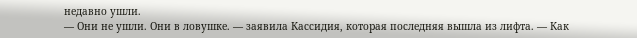недавно ушли.
— Они не ушли. Они в ловушке. — заявила Кассидия, которая последняя вышла из лифта. — Как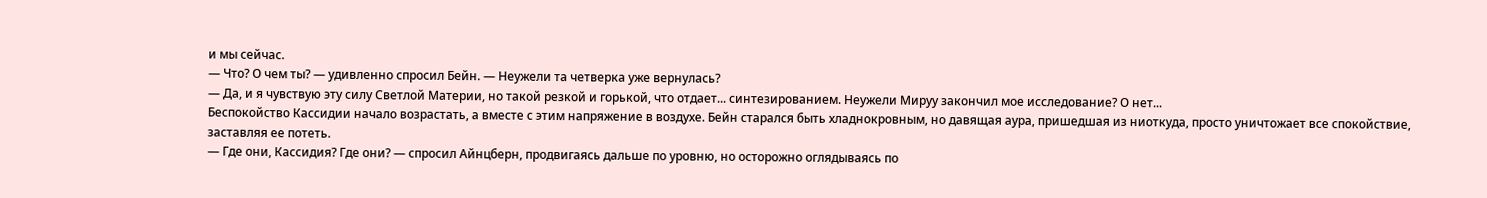и мы сейчас.
— Что? О чем ты? — удивленно спросил Бейн. — Неужели та четверка уже вернулась?
— Да, и я чувствую эту силу Светлой Материи, но такой резкой и горькой, что отдает... синтезированием. Неужели Мируу закончил мое исследование? О нет...
Беспокойство Кассидии начало возрастать, а вместе с этим напряжение в воздухе. Бейн старался быть хладнокровным, но давящая аура, пришедшая из ниоткуда, просто уничтожает все спокойствие, заставляя ее потеть.
— Где они, Кассидия? Где они? — спросил Айнцберн, продвигаясь дальше по уровню, но осторожно оглядываясь по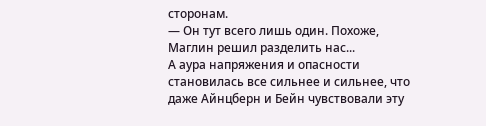сторонам.
— Он тут всего лишь один. Похоже, Маглин решил разделить нас...
А аура напряжения и опасности становилась все сильнее и сильнее, что даже Айнцберн и Бейн чувствовали эту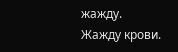жажду.
Жажду крови.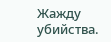Жажду убийства.